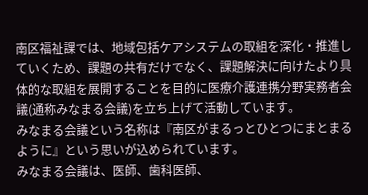南区福祉課では、地域包括ケアシステムの取組を深化・推進していくため、課題の共有だけでなく、課題解決に向けたより具体的な取組を展開することを目的に医療介護連携分野実務者会議(通称みなまる会議)を立ち上げて活動しています。
みなまる会議という名称は『南区がまるっとひとつにまとまるように』という思いが込められています。
みなまる会議は、医師、歯科医師、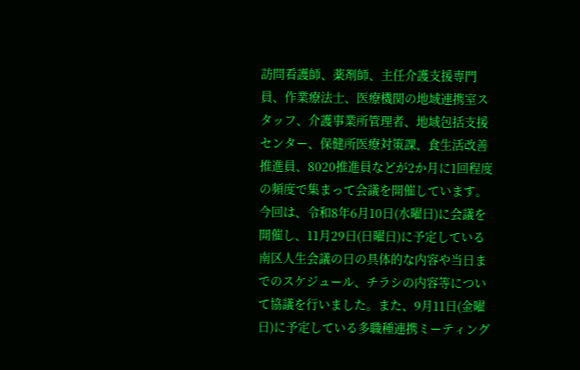訪問看護師、薬剤師、主任介護支援専門員、作業療法士、医療機関の地域連携室スタッフ、介護事業所管理者、地域包括支援センター、保健所医療対策課、食生活改善推進員、8020推進員などが2か月に1回程度の頻度で集まって会議を開催しています。
今回は、令和8年6月10日(水曜日)に会議を開催し、11月29日(日曜日)に予定している南区人生会議の日の具体的な内容や当日までのスケジュール、チラシの内容等について協議を行いました。また、9月11日(金曜日)に予定している多職種連携ミーティング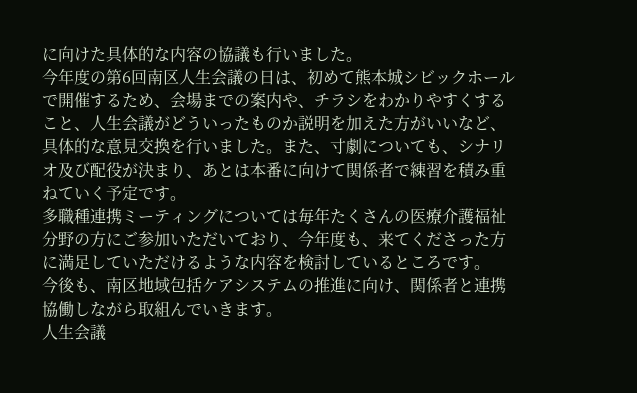に向けた具体的な内容の協議も行いました。
今年度の第6回南区人生会議の日は、初めて熊本城シビックホールで開催するため、会場までの案内や、チラシをわかりやすくすること、人生会議がどういったものか説明を加えた方がいいなど、具体的な意見交換を行いました。また、寸劇についても、シナリオ及び配役が決まり、あとは本番に向けて関係者で練習を積み重ねていく予定です。
多職種連携ミーティングについては毎年たくさんの医療介護福祉分野の方にご参加いただいており、今年度も、来てくださった方に満足していただけるような内容を検討しているところです。
今後も、南区地域包括ケアシステムの推進に向け、関係者と連携協働しながら取組んでいきます。
人生会議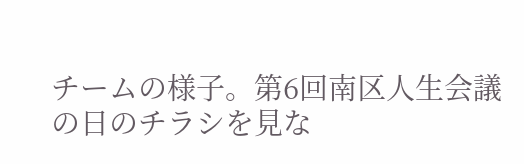チームの様子。第6回南区人生会議の日のチラシを見な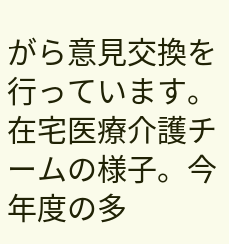がら意見交換を行っています。
在宅医療介護チームの様子。今年度の多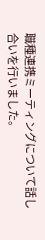職種連携ミーティングについて話し合いを行いました。